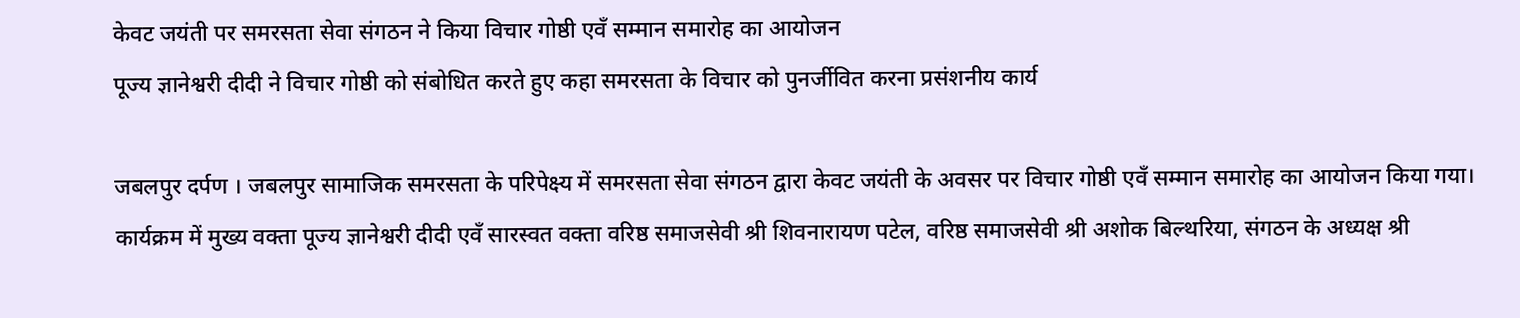केवट जयंती पर समरसता सेवा संगठन ने किया विचार गोष्ठी एवँ सम्मान समारोह का आयोजन
पूज्य ज्ञानेश्वरी दीदी ने विचार गोष्ठी को संबोधित करते हुए कहा समरसता के विचार को पुनर्जीवित करना प्रसंशनीय कार्य

जबलपुर दर्पण । जबलपुर सामाजिक समरसता के परिपेक्ष्य में समरसता सेवा संगठन द्वारा केवट जयंती के अवसर पर विचार गोष्ठी एवँ सम्मान समारोह का आयोजन किया गया। कार्यक्रम में मुख्य वक्ता पूज्य ज्ञानेश्वरी दीदी एवँ सारस्वत वक्ता वरिष्ठ समाजसेवी श्री शिवनारायण पटेल, वरिष्ठ समाजसेवी श्री अशोक बिल्थरिया, संगठन के अध्यक्ष श्री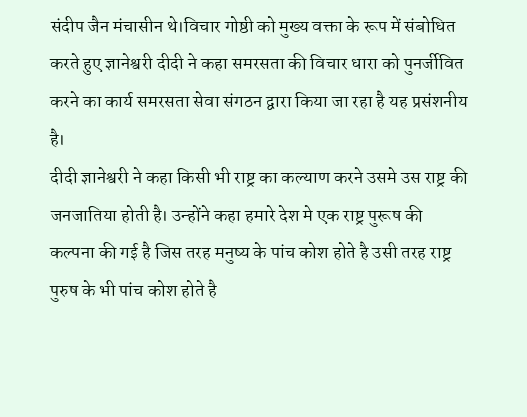संदीप जैन मंचासीन थे।विचार गोष्ठी को मुख्य वक्ता के रूप में संबोधित करते हुए ज्ञानेश्वरी दीदी ने कहा समरसता की विचार धारा को पुनर्जीवित करने का कार्य समरसता सेवा संगठन द्वारा किया जा रहा है यह प्रसंशनीय है।
दीदी ज्ञानेश्वरी ने कहा किसी भी राष्ट्र का कल्याण करने उसमे उस राष्ट्र की जनजातिया होती है। उन्होंने कहा हमारे देश मे एक राष्ट्र पुरूष की कल्पना की गई है जिस तरह मनुष्य के पांच कोश होते है उसी तरह राष्ट्र पुरुष के भी पांच कोश होते है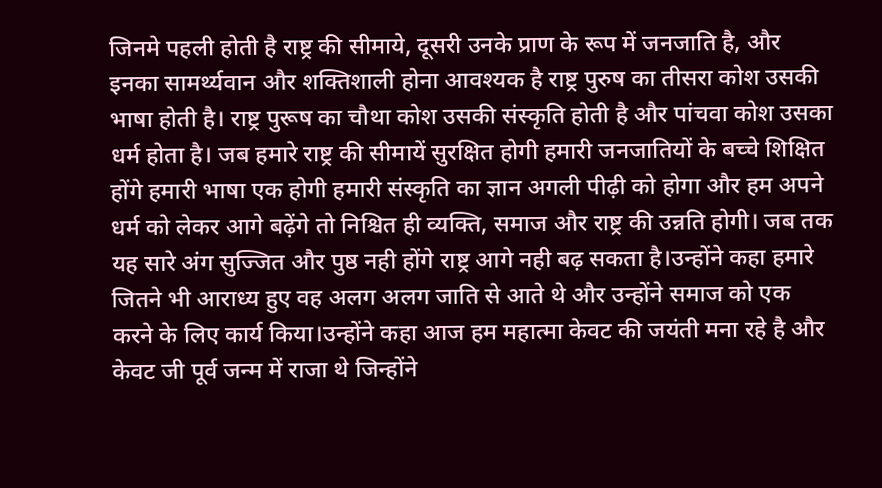जिनमे पहली होती है राष्ट्र की सीमाये, दूसरी उनके प्राण के रूप में जनजाति है, और इनका सामर्थ्यवान और शक्तिशाली होना आवश्यक है राष्ट्र पुरुष का तीसरा कोश उसकी भाषा होती है। राष्ट्र पुरूष का चौथा कोश उसकी संस्कृति होती है और पांचवा कोश उसका धर्म होता है। जब हमारे राष्ट्र की सीमायें सुरक्षित होगी हमारी जनजातियों के बच्चे शिक्षित होंगे हमारी भाषा एक होगी हमारी संस्कृति का ज्ञान अगली पीढ़ी को होगा और हम अपने धर्म को लेकर आगे बढ़ेंगे तो निश्चित ही व्यक्ति, समाज और राष्ट्र की उन्नति होगी। जब तक यह सारे अंग सुज्जित और पुष्ठ नही होंगे राष्ट्र आगे नही बढ़ सकता है।उन्होंने कहा हमारे जितने भी आराध्य हुए वह अलग अलग जाति से आते थे और उन्होंने समाज को एक करने के लिए कार्य किया।उन्होंने कहा आज हम महात्मा केवट की जयंती मना रहे है और केवट जी पूर्व जन्म में राजा थे जिन्होंने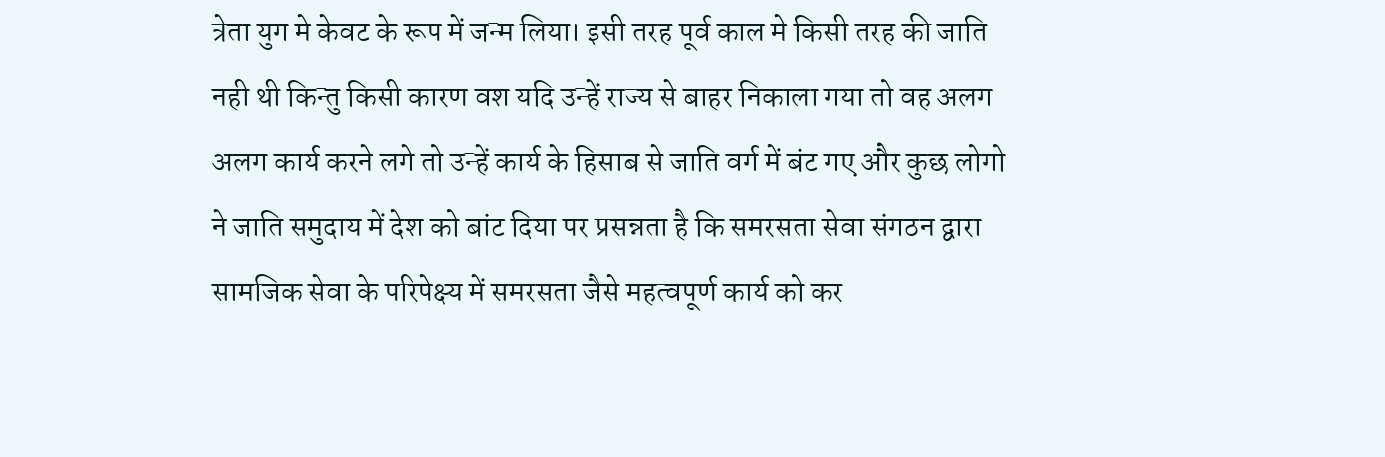त्रेता युग मे केवट के रूप में जन्म लिया। इसी तरह पूर्व काल मे किसी तरह की जाति नही थी किन्तु किसी कारण वश यदि उन्हें राज्य से बाहर निकाला गया तो वह अलग अलग कार्य करने लगे तो उन्हें कार्य के हिसाब से जाति वर्ग में बंट गए और कुछ लोगो ने जाति समुदाय में देश को बांट दिया पर प्रसन्नता है कि समरसता सेवा संगठन द्वारा सामजिक सेवा के परिपेक्ष्य में समरसता जैसे महत्वपूर्ण कार्य को कर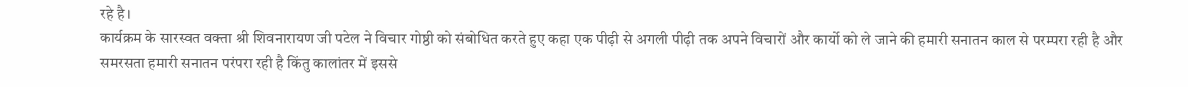रहे है।
कार्यक्रम के सारस्वत वक्ता श्री शिवनारायण जी पटेल ने विचार गोष्ठी को संबोधित करते हुए कहा एक पीढ़ी से अगली पीढ़ी तक अपने विचारों और कार्यो को ले जाने की हमारी सनातन काल से परम्परा रही है और समरसता हमारी सनातन परंपरा रही है किंतु कालांतर में इससे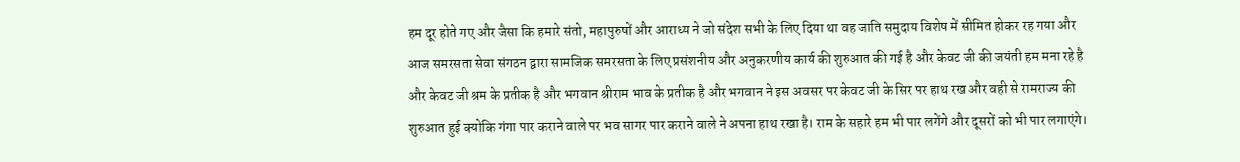हम दूर होते गए और जैसा कि हमारे संतो, महापुरुषों और आराध्य ने जो संदेश सभी के लिए दिया था वह जाति समुदाय विशेष में सीमित होकर रह गया और आज समरसता सेवा संगठन द्वारा सामजिक समरसता के लिए प्रसंशनीय और अनुकरणीय कार्य की शुरुआत की गई है और केवट जी की जयंती हम मना रहे है और केवट जी श्रम के प्रतीक है और भगवान श्रीराम भाव के प्रतीक है और भगवान ने इस अवसर पर केवट जी के सिर पर हाथ रख और वही से रामराज्य की शुरुआत हुई क्योकि गंगा पार कराने वाले पर भव सागर पार कराने वाले ने अपना हाथ रखा है। राम के सहारे हम भी पार लगेंगे और दूसरों को भी पार लगाएंगे।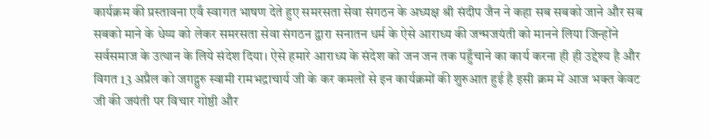कार्यक्रम की प्रस्तावना एवँ स्वागत भाषण देते हुए समरसता सेवा संगठन के अध्यक्ष श्री संदीप जैन ने कहा सब सबको जाने और सब सबको माने के धेय्य को लेकर समरसता सेवा संगठन द्वारा सनातन धर्म के ऐसे आराध्य की जन्मजयंती को मानने लिया जिन्होंने सर्वसमाज के उत्थान के लिये संदेश दिया। ऐसे हमारे आराध्य के संदेश को जन जन तक पहुँचाने का कार्य करना ही ही उद्देश्य है और विगत 13 अप्रैल को जगद्गुरु स्वामी रामभद्राचार्य जी के कर कमलों से इन कार्यक्रमों की शुरुआत हुई है इसी क्रम में आज भक्त केवट जी की जयंती पर विचार गोष्ठी और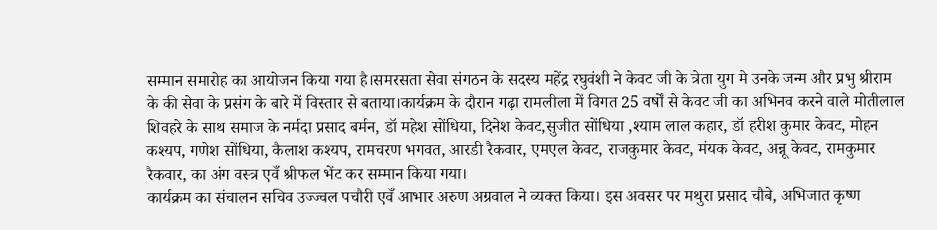सम्मान समारोह का आयोजन किया गया है।समरसता सेवा संगठन के सदस्य महेंद्र रघुवंशी ने केवट जी के त्रेता युग मे उनके जन्म और प्रभु श्रीराम के की सेवा के प्रसंग के बारे में विस्तार से बताया।कार्यक्रम के दौरान गढ़ा रामलीला में विगत 25 वर्षों से केवट जी का अभिनव करने वाले मोतीलाल शिवहरे के साथ समाज के नर्मदा प्रसाद बर्मन, डॉ महेश सोंधिया, दिनेश केवट,सुजीत सोंधिया ,श्याम लाल कहार, डॉ हरीश कुमार केवट, मोहन कश्यप, गणेश सोंधिया, कैलाश कश्यप, रामचरण भगवत, आरडी रैकवार, एमएल केवट, राजकुमार केवट, मंयक केवट, अन्नू केवट, रामकुमार रैकवार, का अंग वस्त्र एवँ श्रीफल भेंट कर सम्मान किया गया।
कार्यक्रम का संचालन सचिव उज्ज्वल पचौरी एवँ आभार अरुण अग्रवाल ने व्यक्त किया। इस अवसर पर मथुरा प्रसाद चौबे, अभिजात कृष्ण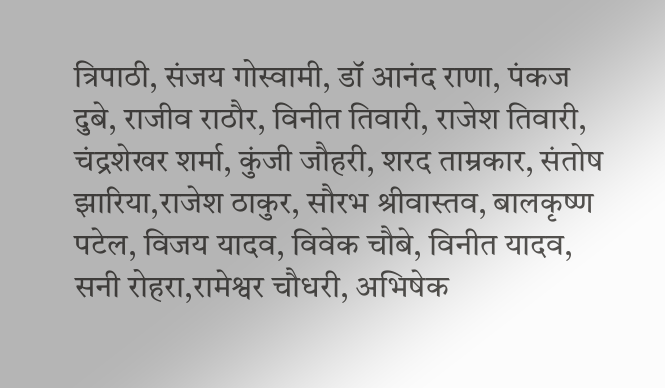त्रिपाठी, संजय गोस्वामी, डॉ आनंद राणा, पंकज दुबे, राजीव राठौर, विनीत तिवारी, राजेश तिवारी, चंद्रशेखर शर्मा, कुंजी जौहरी, शरद ताम्रकार, संतोष झारिया,राजेश ठाकुर, सौरभ श्रीवास्तव, बालकृष्ण पटेल, विजय यादव, विवेक चौबे, विनीत यादव, सनी रोहरा,रामेश्वर चौधरी, अभिषेक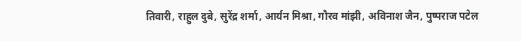तिवारी, राहुल दुबे, सुरेंद्र शर्मा, आर्यन मिश्रा, गौरव मांझी, अविनाश जैन, पुष्पराज पटेल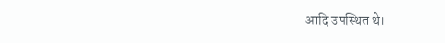आदि उपस्थित थे।